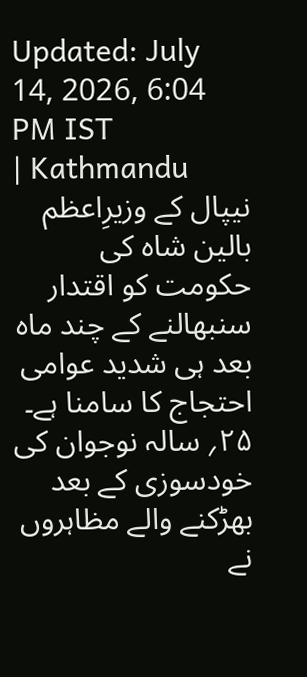Updated: July 14, 2026, 6:04 PM IST
| Kathmandu
نیپال کے وزیرِاعظم بالین شاہ کی حکومت کو اقتدار سنبھالنے کے چند ماہ بعد ہی شدید عوامی احتجاج کا سامنا ہے۔ ۲۵؍ سالہ نوجوان کی خودسوزی کے بعد بھڑکنے والے مظاہروں نے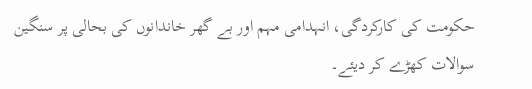حکومت کی کارکردگی، انہدامی مہم اور بے گھر خاندانوں کی بحالی پر سنگین سوالات کھڑے کر دیئے۔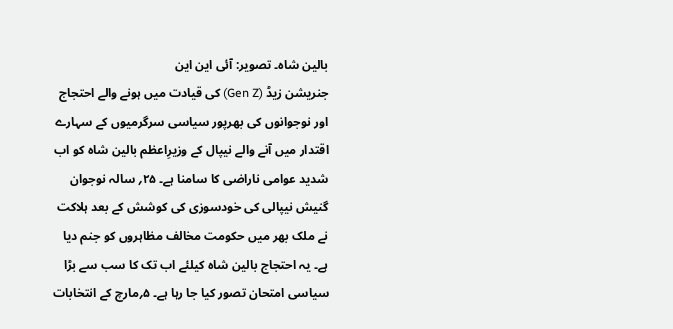بالین شاہ۔ تصویر: آئی این این
جنریشن زیڈ (Gen Z) کی قیادت میں ہونے والے احتجاج اور نوجوانوں کی بھرپور سیاسی سرگرمیوں کے سہارے اقتدار میں آنے والے نیپال کے وزیرِاعظم بالین شاہ کو اب شدید عوامی ناراضی کا سامنا ہے۔ ۲۵؍ سالہ نوجوان گنیش نیپالی کی خودسوزی کی کوشش کے بعد ہلاکت نے ملک بھر میں حکومت مخالف مظاہروں کو جنم دیا ہے۔ یہ احتجاج بالین شاہ کیلئے اب تک کا سب سے بڑا سیاسی امتحان تصور کیا جا رہا ہے۔ ۵؍مارچ کے انتخابات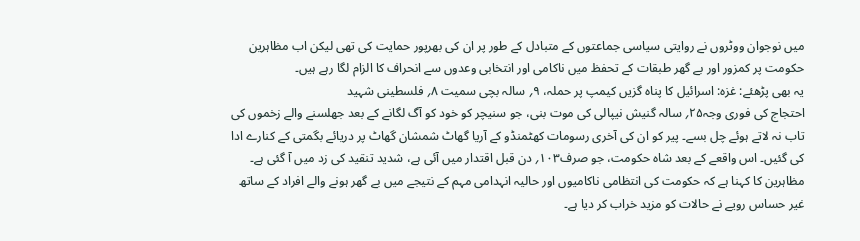میں نوجوان ووٹروں نے روایتی سیاسی جماعتوں کے متبادل کے طور پر ان کی بھرپور حمایت کی تھی لیکن اب مظاہرین حکومت پر کمزور اور بے گھر طبقات کے تحفظ میں ناکامی اور انتخابی وعدوں سے انحراف کا الزام لگا رہے ہیں۔
یہ بھی پڑھئے: غزہ: اسرائیل کا پناہ گزیں کیمپ پر حملہ، ۹؍ سالہ بچی سمیت ۸؍ فلسطینی شہید
احتجاج کی فوری وجہ۲۵؍ سالہ گنیش نیپالی کی موت بنی، جو سنیچر کو خود کو آگ لگانے کے بعد جھلسنے والے زخموں کی تاب نہ لاتے ہوئے چل بسے۔ پیر کو ان کی آخری رسومات کھٹمنڈو کے آریا گھاٹ شمشان گھاٹ پر دریائے بگمتی کے کنارے ادا کی گئیں۔ اس واقعے کے بعد شاہ حکومت، جو صرف۱۰۳؍ دن قبل اقتدار میں آئی ہے، شدید تنقید کی زد میں آ گئی ہے۔ مظاہرین کا کہنا ہے کہ حکومت کی انتظامی ناکامیوں اور حالیہ انہدامی مہم کے نتیجے میں بے گھر ہونے والے افراد کے ساتھ غیر حساس رویے نے حالات کو مزید خراب کر دیا ہے۔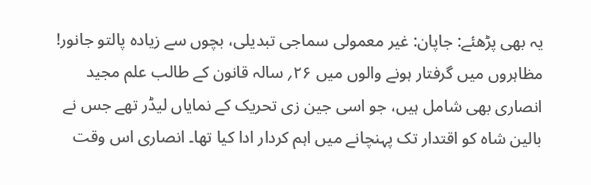یہ بھی پڑھئے: جاپان: غیر معمولی سماجی تبدیلی، بچوں سے زیادہ پالتو جانور!
مظاہروں میں گرفتار ہونے والوں میں ۲۶؍ سالہ قانون کے طالب علم مجید انصاری بھی شامل ہیں، جو اسی جین زی تحریک کے نمایاں لیڈر تھے جس نے بالین شاہ کو اقتدار تک پہنچانے میں اہم کردار ادا کیا تھا۔ انصاری اس وقت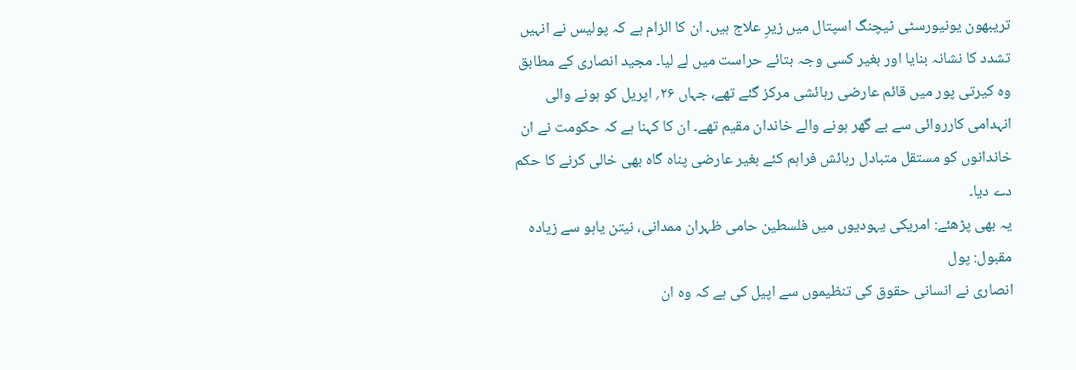تریبھون یونیورسٹی ٹیچنگ اسپتال میں زیرِ علاج ہیں۔ ان کا الزام ہے کہ پولیس نے انہیں تشدد کا نشانہ بنایا اور بغیر کسی وجہ بتائے حراست میں لے لیا۔ مجید انصاری کے مطابق وہ کیرتی پور میں قائم عارضی رہائشی مرکز گئے تھے، جہاں ۲۶؍ اپریل کو ہونے والی انہدامی کارروائی سے بے گھر ہونے والے خاندان مقیم تھے۔ ان کا کہنا ہے کہ حکومت نے ان خاندانوں کو مستقل متبادل رہائش فراہم کئے بغیر عارضی پناہ گاہ بھی خالی کرنے کا حکم دے دیا۔
یہ بھی پڑھئے: امریکی یہودیوں میں فلسطین حامی ظہران ممدانی، نیتن یاہو سے زیادہ مقبول: پول
انصاری نے انسانی حقوق کی تنظیموں سے اپیل کی ہے کہ وہ ان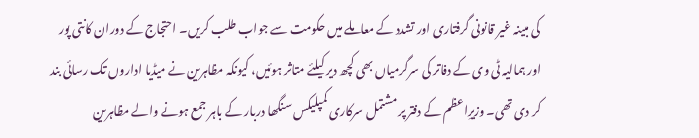کی مبینہ غیر قانونی گرفتاری اور تشدد کے معاملے میں حکومت سے جواب طلب کریں۔ احتجاج کے دوران کانتی پور اور ہمالیہ ٹی وی کے دفاتر کی سرگرمیاں بھی کچھ دیر کیلئے متاثر ہوئیں، کیونکہ مظاہرین نے میڈیا اداروں تک رسائی بند کر دی تھی۔ وزیرِاعظم کے دفتر پر مشتمل سرکاری کمپلیکس سنگھا دربار کے باہر جمع ہونے والے مظاہرین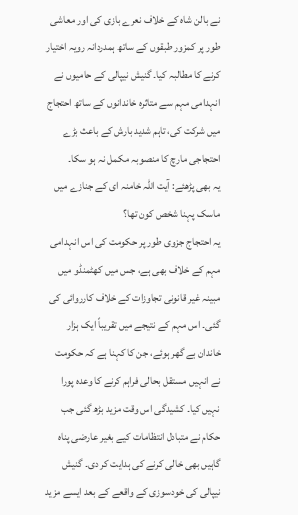نے بالن شاہ کے خلاف نعرے بازی کی اور معاشی طور پر کمزور طبقوں کے ساتھ ہمدردانہ رویہ اختیار کرنے کا مطالبہ کیا۔ گنیش نیپالی کے حامیوں نے انہدامی مہم سے متاثرہ خاندانوں کے ساتھ احتجاج میں شرکت کی، تاہم شدید بارش کے باعث بڑے احتجاجی مارچ کا منصوبہ مکمل نہ ہو سکا۔
یہ بھی پڑھئے: آیت اللہ خامنہ ای کے جنازے میں ماسک پہنا شخص کون تھا؟
یہ احتجاج جزوی طور پر حکومت کی اس انہدامی مہم کے خلاف بھی ہے، جس میں کھٹمنڈو میں مبینہ غیر قانونی تجاوزات کے خلاف کارروائی کی گئی۔ اس مہم کے نتیجے میں تقریباً ایک ہزار خاندان بے گھر ہوئے، جن کا کہنا ہے کہ حکومت نے انہیں مستقل بحالی فراہم کرنے کا وعدہ پورا نہیں کیا۔ کشیدگی اس وقت مزید بڑھ گئی جب حکام نے متبادل انتظامات کیے بغیر عارضی پناہ گاہیں بھی خالی کرنے کی ہدایت کر دی۔ گنیش نیپالی کی خودسوزی کے واقعے کے بعد ایسے مزید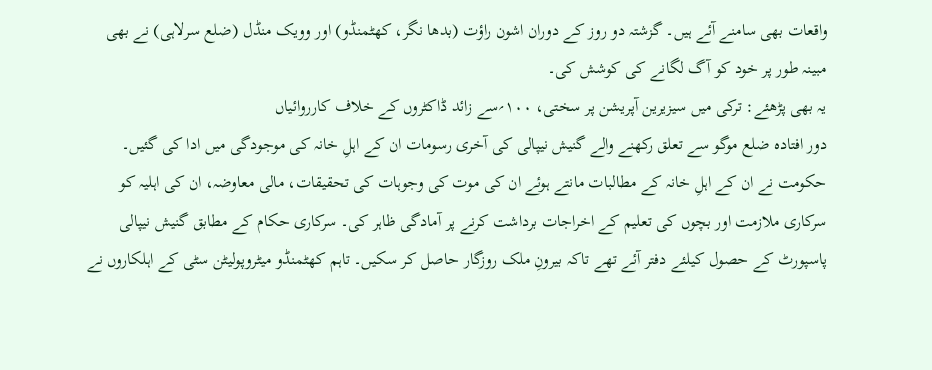واقعات بھی سامنے آئے ہیں۔ گزشتہ دو روز کے دوران اشون راؤت (بدھا نگر، کھٹمنڈو) اور وویک منڈل (ضلع سرلاہی) نے بھی مبینہ طور پر خود کو آگ لگانے کی کوشش کی۔
یہ بھی پڑھئے: ترکی میں سیزیرین آپریشن پر سختی، ۱۰۰؍سے زائد ڈاکٹروں کے خلاف کارروائیاں
دور افتادہ ضلع موگو سے تعلق رکھنے والے گنیش نیپالی کی آخری رسومات ان کے اہلِ خانہ کی موجودگی میں ادا کی گئیں۔ حکومت نے ان کے اہلِ خانہ کے مطالبات مانتے ہوئے ان کی موت کی وجوہات کی تحقیقات، مالی معاوضہ، ان کی اہلیہ کو سرکاری ملازمت اور بچوں کی تعلیم کے اخراجات برداشت کرنے پر آمادگی ظاہر کی۔ سرکاری حکام کے مطابق گنیش نیپالی پاسپورٹ کے حصول کیلئے دفتر آئے تھے تاکہ بیرونِ ملک روزگار حاصل کر سکیں۔ تاہم کھٹمنڈو میٹروپولیٹن سٹی کے اہلکاروں نے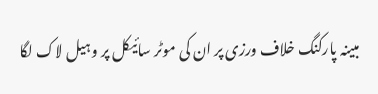مبینہ پارکنگ خلاف ورزی پر ان کی موٹر سائیکل پر وہیل لاک لگا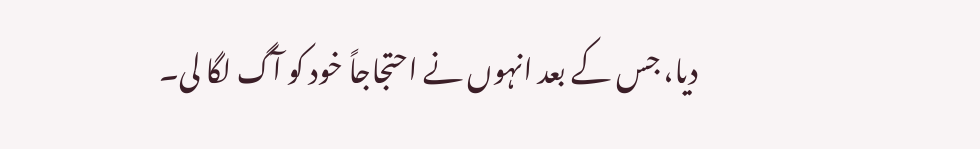دیا، جس کے بعد انہوں نے احتجاجاً خود کو آگ لگا لی۔